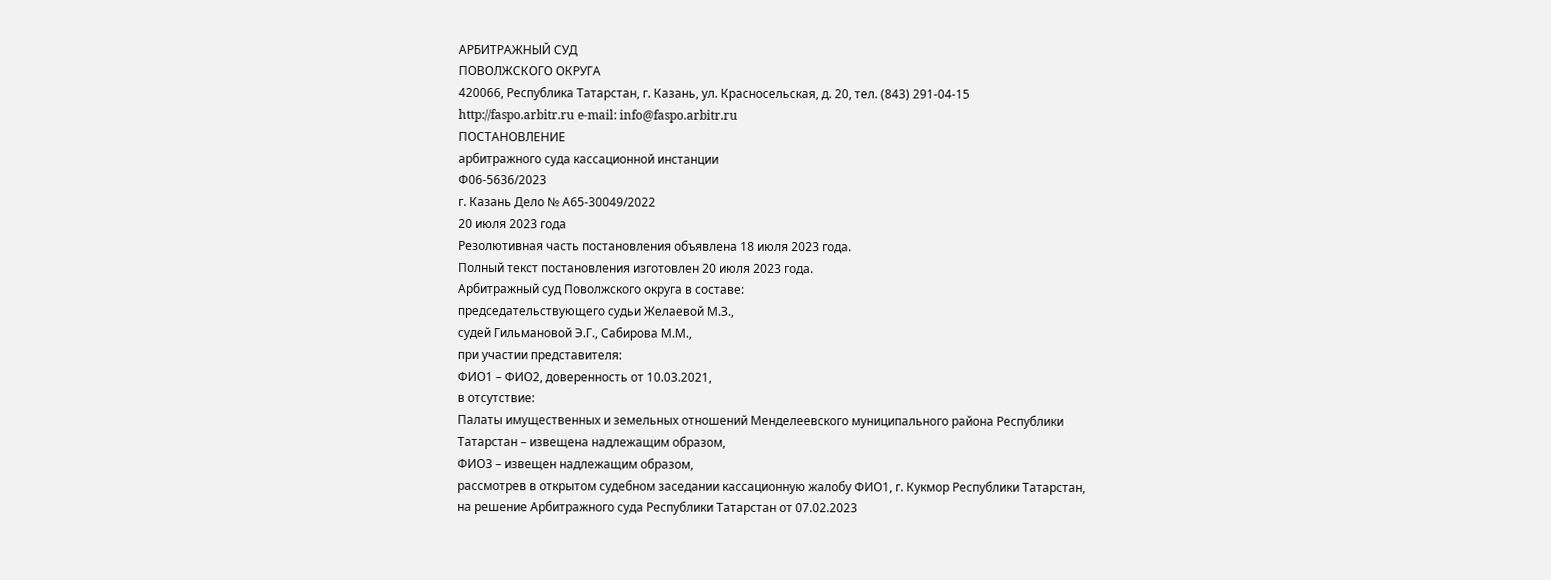АРБИТРАЖНЫЙ СУД
ПОВОЛЖСКОГО ОКРУГА
420066, Республика Татарстан, г. Казань, ул. Красносельская, д. 20, тел. (843) 291-04-15
http://faspo.arbitr.ru e-mail: info@faspo.arbitr.ru
ПОСТАНОВЛЕНИЕ
арбитражного суда кассационной инстанции
Ф06-5636/2023
г. Казань Дело № А65-30049/2022
20 июля 2023 года
Резолютивная часть постановления объявлена 18 июля 2023 года.
Полный текст постановления изготовлен 20 июля 2023 года.
Арбитражный суд Поволжского округа в составе:
председательствующего судьи Желаевой М.З.,
судей Гильмановой Э.Г., Сабирова М.М.,
при участии представителя:
ФИО1 – ФИО2, доверенность от 10.03.2021,
в отсутствие:
Палаты имущественных и земельных отношений Менделеевского муниципального района Республики Татарстан – извещена надлежащим образом,
ФИО3 – извещен надлежащим образом,
рассмотрев в открытом судебном заседании кассационную жалобу ФИО1, г. Кукмор Республики Татарстан,
на решение Арбитражного суда Республики Татарстан от 07.02.2023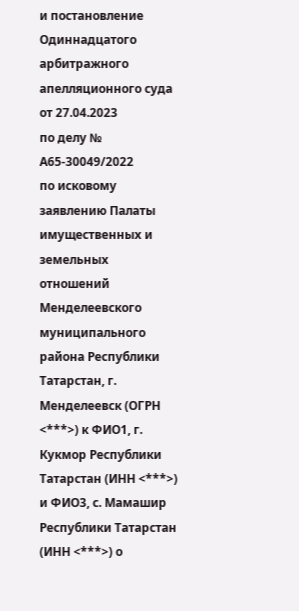и постановление Одиннадцатого арбитражного апелляционного суда от 27.04.2023
по делу № А65-30049/2022
по исковому заявлению Палаты имущественных и земельных отношений Менделеевского муниципального района Республики Татарстан, г. Менделеевск (ОГРН <***>) к ФИО1, г. Кукмор Республики Татарстан (ИНН <***>) и ФИО3, с. Мамашир Республики Татарстан (ИНН <***>) о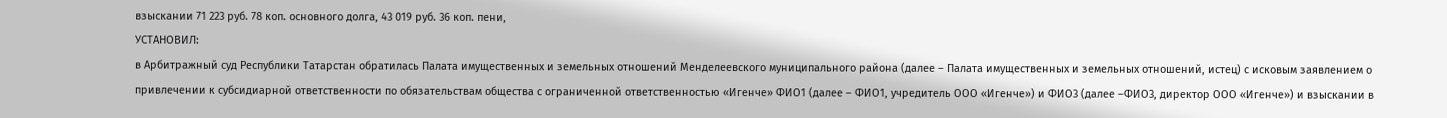взыскании 71 223 руб. 78 коп. основного долга, 43 019 руб. 36 коп. пени,
УСТАНОВИЛ:
в Арбитражный суд Республики Татарстан обратилась Палата имущественных и земельных отношений Менделеевского муниципального района (далее – Палата имущественных и земельных отношений, истец) с исковым заявлением о привлечении к субсидиарной ответственности по обязательствам общества с ограниченной ответственностью «Игенче» ФИО1 (далее – ФИО1, учредитель ООО «Игенче») и ФИО3 (далее –ФИО3, директор ООО «Игенче») и взыскании в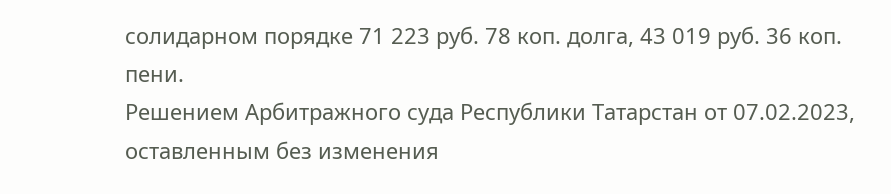солидарном порядке 71 223 руб. 78 коп. долга, 43 019 руб. 36 коп. пени.
Решением Арбитражного суда Республики Татарстан от 07.02.2023, оставленным без изменения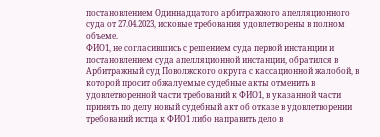постановлением Одиннадцатого арбитражного апелляционного суда от 27.04.2023, исковые требования удовлетворены в полном объеме.
ФИО1, не согласившись с решением суда первой инстанции и постановлением суда апелляционной инстанции, обратился в Арбитражный суд Поволжского округа с кассационной жалобой, в которой просит обжалуемые судебные акты отменить в удовлетворенной части требований к ФИО1, в указанной части принять по делу новый судебный акт об отказе в удовлетворении требований истца к ФИО1 либо направить дело в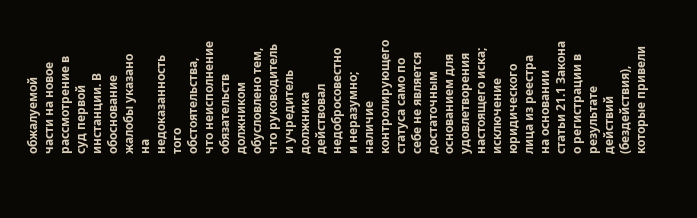обжалуемой части на новое рассмотрение в суд первой инстанции. В обоснование жалобы указано на недоказанность того обстоятельства, что неисполнение обязательств должником обусловлено тем, что руководитель и учредитель должника действовал недобросовестно и неразумно; наличие контролирующего статуса само по себе не является достаточным основанием для удовлетворения настоящего иска; исключение юридического лица из реестра на основании статьи 21.1 Закона о регистрации в результате действий (бездействия), которые привели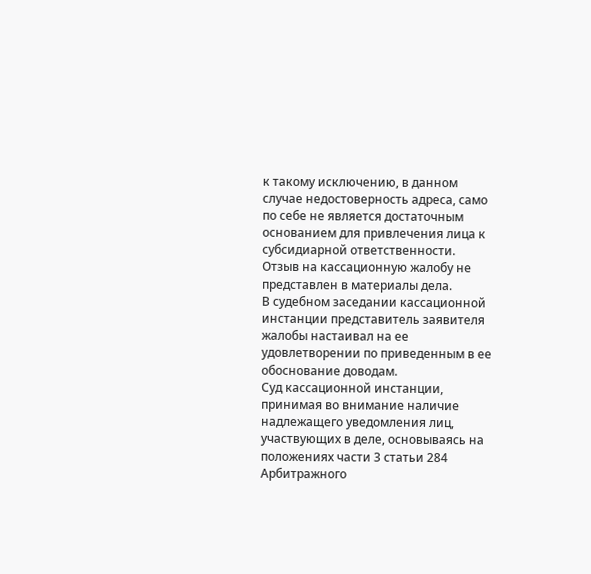к такому исключению, в данном случае недостоверность адреса, само по себе не является достаточным основанием для привлечения лица к субсидиарной ответственности.
Отзыв на кассационную жалобу не представлен в материалы дела.
В судебном заседании кассационной инстанции представитель заявителя жалобы настаивал на ее удовлетворении по приведенным в ее обоснование доводам.
Суд кассационной инстанции, принимая во внимание наличие надлежащего уведомления лиц, участвующих в деле, основываясь на положениях части 3 статьи 284 Арбитражного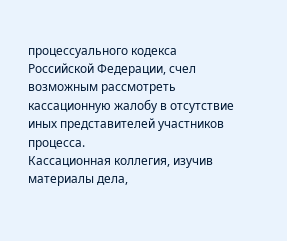процессуального кодекса Российской Федерации, счел возможным рассмотреть кассационную жалобу в отсутствие иных представителей участников процесса.
Кассационная коллегия, изучив материалы дела,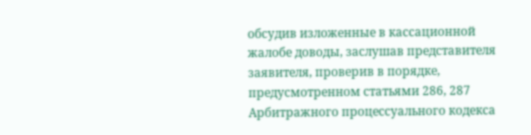обсудив изложенные в кассационной жалобе доводы, заслушав представителя заявителя, проверив в порядке, предусмотренном статьями 286, 287 Арбитражного процессуального кодекса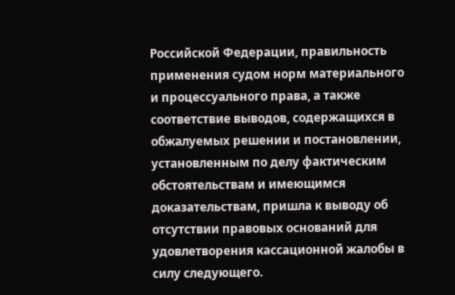Российской Федерации, правильность применения судом норм материального и процессуального права, а также соответствие выводов, содержащихся в обжалуемых решении и постановлении, установленным по делу фактическим обстоятельствам и имеющимся доказательствам, пришла к выводу об отсутствии правовых оснований для удовлетворения кассационной жалобы в силу следующего.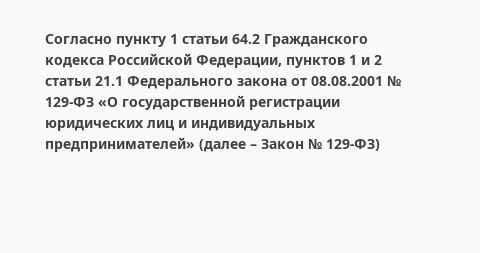Согласно пункту 1 статьи 64.2 Гражданского кодекса Российской Федерации, пунктов 1 и 2 статьи 21.1 Федерального закона от 08.08.2001 № 129-ФЗ «О государственной регистрации юридических лиц и индивидуальных предпринимателей» (далее – Закон № 129-ФЗ)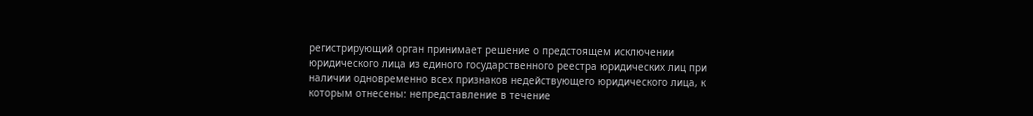регистрирующий орган принимает решение о предстоящем исключении юридического лица из единого государственного реестра юридических лиц при наличии одновременно всех признаков недействующего юридического лица, к которым отнесены: непредставление в течение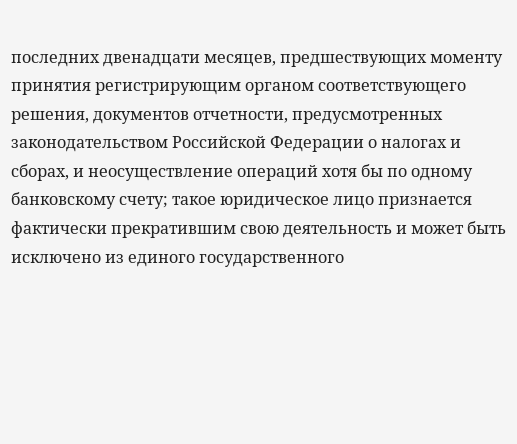последних двенадцати месяцев, предшествующих моменту принятия регистрирующим органом соответствующего решения, документов отчетности, предусмотренных законодательством Российской Федерации о налогах и сборах, и неосуществление операций хотя бы по одному банковскому счету; такое юридическое лицо признается фактически прекратившим свою деятельность и может быть исключено из единого государственного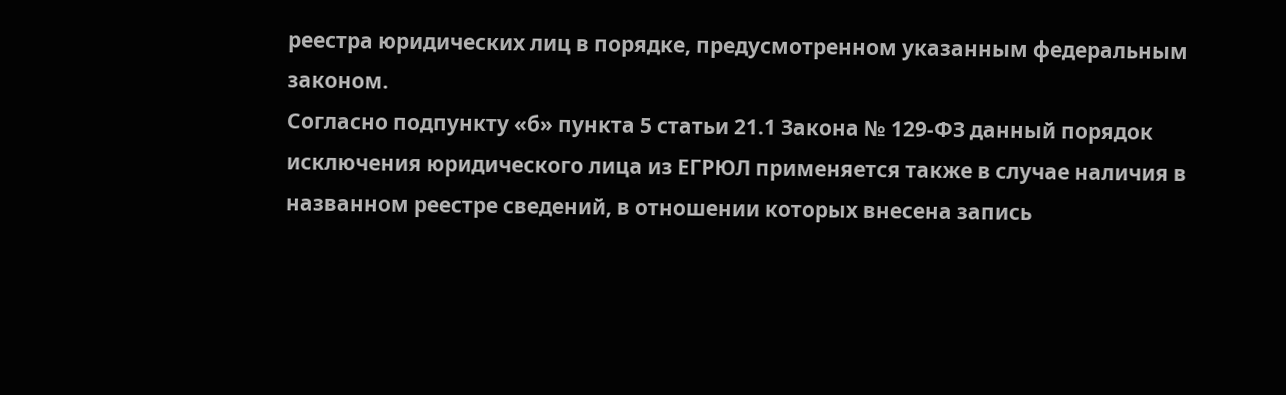реестра юридических лиц в порядке, предусмотренном указанным федеральным законом.
Согласно подпункту «б» пункта 5 статьи 21.1 Закона № 129-ФЗ данный порядок исключения юридического лица из ЕГРЮЛ применяется также в случае наличия в названном реестре сведений, в отношении которых внесена запись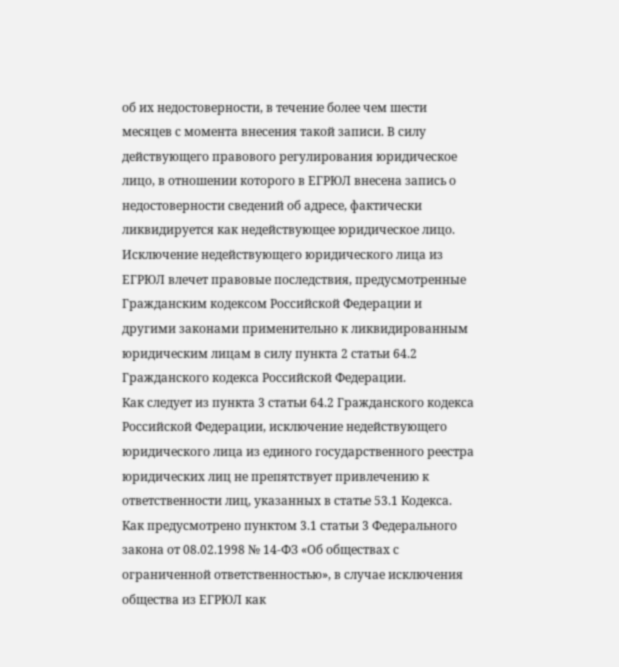об их недостоверности, в течение более чем шести месяцев с момента внесения такой записи. В силу действующего правового регулирования юридическое лицо, в отношении которого в ЕГРЮЛ внесена запись о недостоверности сведений об адресе, фактически ликвидируется как недействующее юридическое лицо.
Исключение недействующего юридического лица из ЕГРЮЛ влечет правовые последствия, предусмотренные Гражданским кодексом Российской Федерации и другими законами применительно к ликвидированным юридическим лицам в силу пункта 2 статьи 64.2 Гражданского кодекса Российской Федерации.
Как следует из пункта 3 статьи 64.2 Гражданского кодекса Российской Федерации, исключение недействующего юридического лица из единого государственного реестра юридических лиц не препятствует привлечению к ответственности лиц, указанных в статье 53.1 Кодекса.
Как предусмотрено пунктом 3.1 статьи 3 Федерального закона от 08.02.1998 № 14-ФЗ «Об обществах с ограниченной ответственностью», в случае исключения общества из ЕГРЮЛ как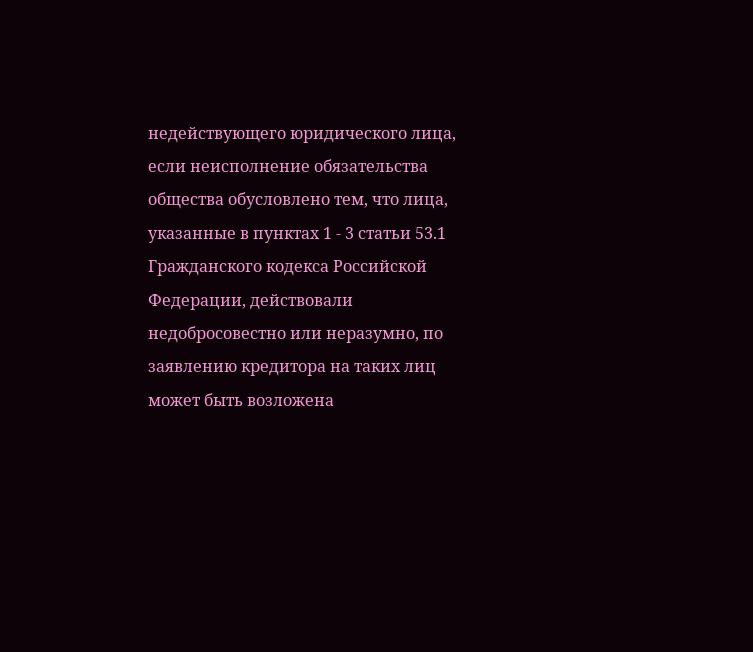недействующего юридического лица, если неисполнение обязательства общества обусловлено тем, что лица, указанные в пунктах 1 - 3 статьи 53.1 Гражданского кодекса Российской Федерации, действовали недобросовестно или неразумно, по заявлению кредитора на таких лиц может быть возложена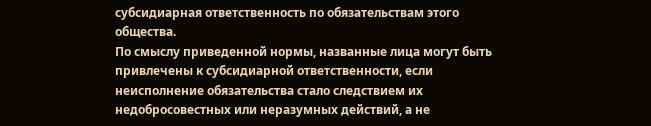субсидиарная ответственность по обязательствам этого общества.
По смыслу приведенной нормы, названные лица могут быть привлечены к субсидиарной ответственности, если неисполнение обязательства стало следствием их недобросовестных или неразумных действий, а не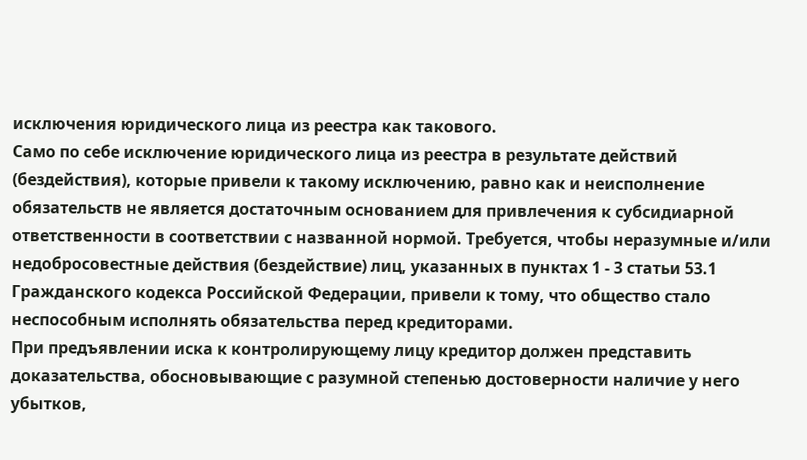исключения юридического лица из реестра как такового.
Само по себе исключение юридического лица из реестра в результате действий (бездействия), которые привели к такому исключению, равно как и неисполнение обязательств не является достаточным основанием для привлечения к субсидиарной ответственности в соответствии с названной нормой. Требуется, чтобы неразумные и/или недобросовестные действия (бездействие) лиц, указанных в пунктах 1 - 3 статьи 53.1 Гражданского кодекса Российской Федерации, привели к тому, что общество стало неспособным исполнять обязательства перед кредиторами.
При предъявлении иска к контролирующему лицу кредитор должен представить доказательства, обосновывающие с разумной степенью достоверности наличие у него убытков,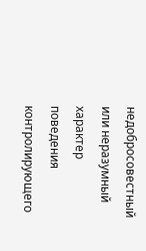недобросовестный или неразумный характер поведения контролирующего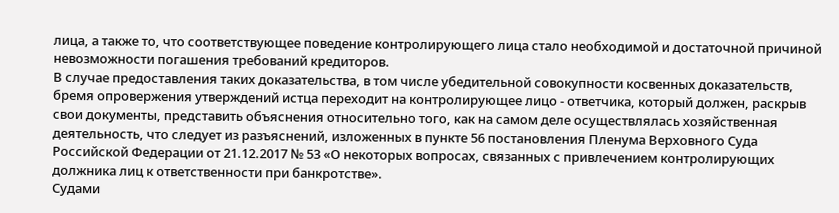лица, а также то, что соответствующее поведение контролирующего лица стало необходимой и достаточной причиной невозможности погашения требований кредиторов.
В случае предоставления таких доказательства, в том числе убедительной совокупности косвенных доказательств, бремя опровержения утверждений истца переходит на контролирующее лицо - ответчика, который должен, раскрыв свои документы, представить объяснения относительно того, как на самом деле осуществлялась хозяйственная деятельность, что следует из разъяснений, изложенных в пункте 56 постановления Пленума Верховного Суда Российской Федерации от 21.12.2017 № 53 «О некоторых вопросах, связанных с привлечением контролирующих должника лиц к ответственности при банкротстве».
Судами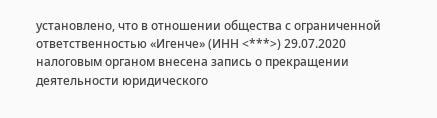установлено, что в отношении общества с ограниченной ответственностью «Игенче» (ИНН <***>) 29.07.2020 налоговым органом внесена запись о прекращении деятельности юридического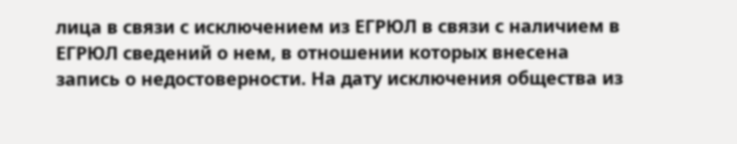лица в связи с исключением из ЕГРЮЛ в связи с наличием в ЕГРЮЛ сведений о нем, в отношении которых внесена запись о недостоверности. На дату исключения общества из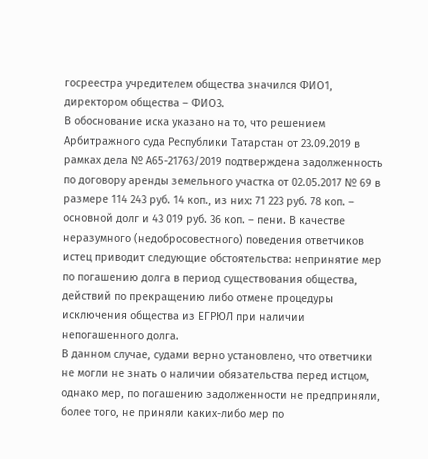госреестра учредителем общества значился ФИО1, директором общества – ФИО3.
В обоснование иска указано на то, что решением Арбитражного суда Республики Татарстан от 23.09.2019 в рамках дела № А65-21763/2019 подтверждена задолженность по договору аренды земельного участка от 02.05.2017 № 69 в размере 114 243 руб. 14 коп., из них: 71 223 руб. 78 коп. – основной долг и 43 019 руб. 36 коп. – пени. В качестве неразумного (недобросовестного) поведения ответчиков истец приводит следующие обстоятельства: непринятие мер по погашению долга в период существования общества, действий по прекращению либо отмене процедуры исключения общества из ЕГРЮЛ при наличии непогашенного долга.
В данном случае, судами верно установлено, что ответчики не могли не знать о наличии обязательства перед истцом, однако мер, по погашению задолженности не предприняли, более того, не приняли каких-либо мер по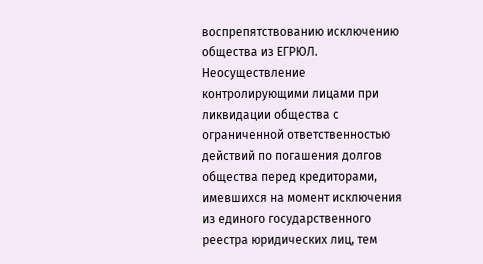воспрепятствованию исключению общества из ЕГРЮЛ.
Неосуществление контролирующими лицами при ликвидации общества с ограниченной ответственностью действий по погашения долгов общества перед кредиторами, имевшихся на момент исключения из единого государственного реестра юридических лиц, тем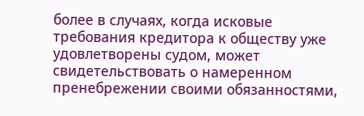более в случаях, когда исковые требования кредитора к обществу уже удовлетворены судом, может свидетельствовать о намеренном пренебрежении своими обязанностями,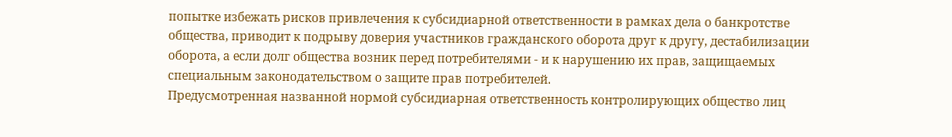попытке избежать рисков привлечения к субсидиарной ответственности в рамках дела о банкротстве общества, приводит к подрыву доверия участников гражданского оборота друг к другу, дестабилизации оборота, а если долг общества возник перед потребителями - и к нарушению их прав, защищаемых специальным законодательством о защите прав потребителей.
Предусмотренная названной нормой субсидиарная ответственность контролирующих общество лиц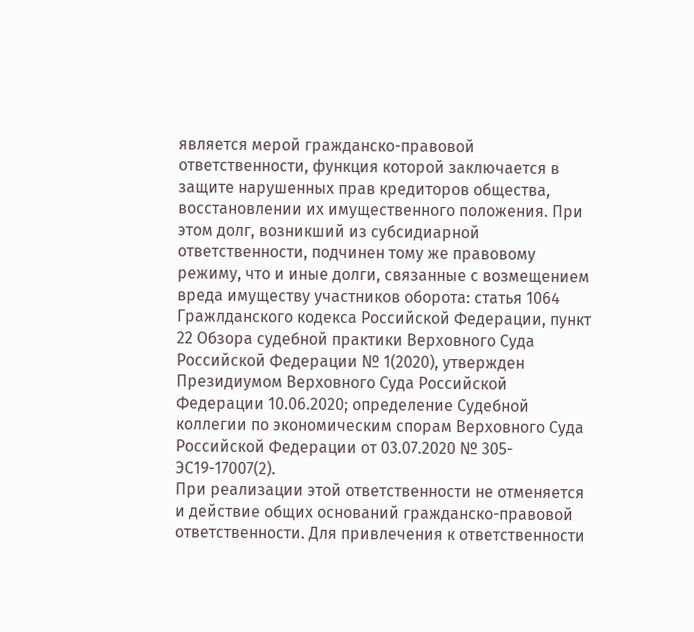является мерой гражданско-правовой ответственности, функция которой заключается в защите нарушенных прав кредиторов общества, восстановлении их имущественного положения. При этом долг, возникший из субсидиарной ответственности, подчинен тому же правовому режиму, что и иные долги, связанные с возмещением вреда имуществу участников оборота: статья 1064 Гражлданского кодекса Российской Федерации, пункт 22 Обзора судебной практики Верховного Суда Российской Федерации № 1(2020), утвержден Президиумом Верховного Суда Российской Федерации 10.06.2020; определение Судебной коллегии по экономическим спорам Верховного Суда Российской Федерации от 03.07.2020 № 305-ЭС19-17007(2).
При реализации этой ответственности не отменяется и действие общих оснований гражданско-правовой ответственности. Для привлечения к ответственности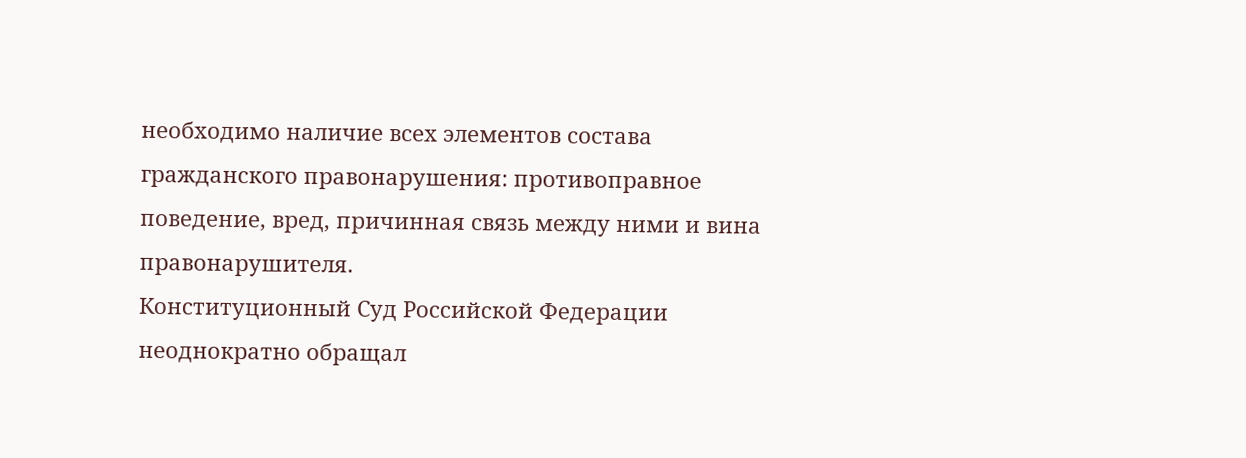необходимо наличие всех элементов состава гражданского правонарушения: противоправное поведение, вред, причинная связь между ними и вина правонарушителя.
Конституционный Суд Российской Федерации неоднократно обращал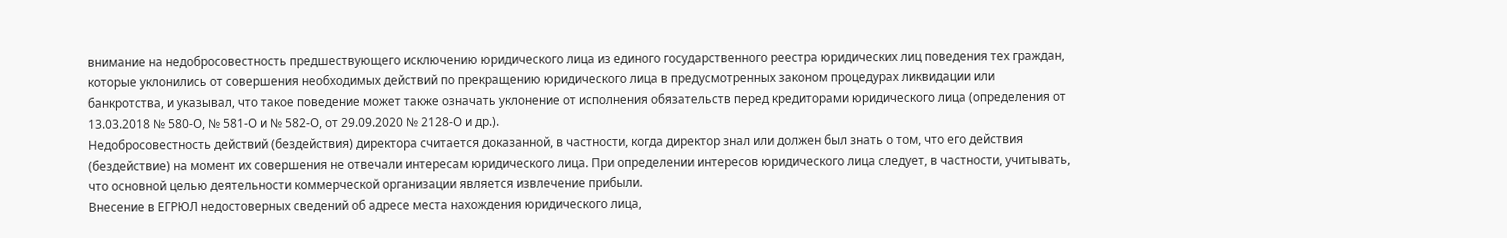внимание на недобросовестность предшествующего исключению юридического лица из единого государственного реестра юридических лиц поведения тех граждан, которые уклонились от совершения необходимых действий по прекращению юридического лица в предусмотренных законом процедурах ликвидации или банкротства, и указывал, что такое поведение может также означать уклонение от исполнения обязательств перед кредиторами юридического лица (определения от 13.03.2018 № 580-О, № 581-О и № 582-О, от 29.09.2020 № 2128-О и др.).
Недобросовестность действий (бездействия) директора считается доказанной, в частности, когда директор знал или должен был знать о том, что его действия (бездействие) на момент их совершения не отвечали интересам юридического лица. При определении интересов юридического лица следует, в частности, учитывать, что основной целью деятельности коммерческой организации является извлечение прибыли.
Внесение в ЕГРЮЛ недостоверных сведений об адресе места нахождения юридического лица,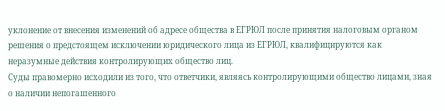уклонение от внесения изменений об адресе общества в ЕГРЮЛ после принятия налоговым органом решения о предстоящем исключении юридического лица из ЕГРЮЛ, квалифицируются как неразумные действия контролирующих общество лиц.
Суды правомерно исходили из того, что ответчики, являясь контролирующими общество лицами, зная о наличии непогашенного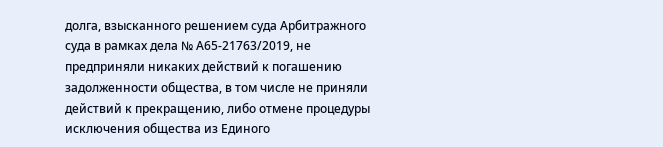долга, взысканного решением суда Арбитражного суда в рамках дела № А65-21763/2019, не предприняли никаких действий к погашению задолженности общества, в том числе не приняли действий к прекращению, либо отмене процедуры исключения общества из Единого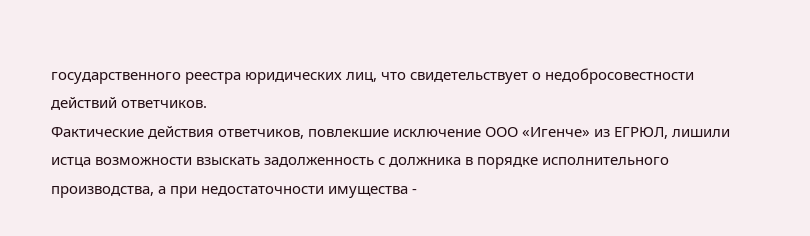государственного реестра юридических лиц, что свидетельствует о недобросовестности действий ответчиков.
Фактические действия ответчиков, повлекшие исключение ООО «Игенче» из ЕГРЮЛ, лишили истца возможности взыскать задолженность с должника в порядке исполнительного производства, а при недостаточности имущества -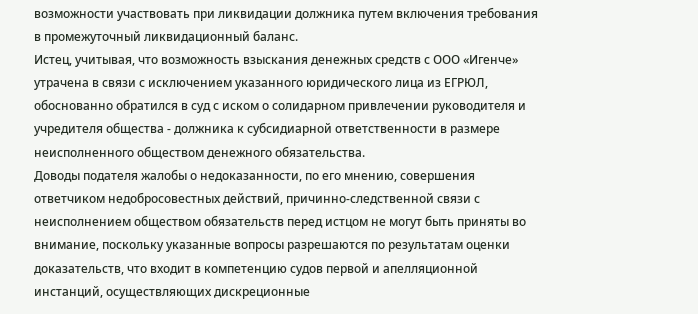возможности участвовать при ликвидации должника путем включения требования в промежуточный ликвидационный баланс.
Истец, учитывая, что возможность взыскания денежных средств с ООО «Игенче» утрачена в связи с исключением указанного юридического лица из ЕГРЮЛ, обоснованно обратился в суд с иском о солидарном привлечении руководителя и учредителя общества - должника к субсидиарной ответственности в размере неисполненного обществом денежного обязательства.
Доводы подателя жалобы о недоказанности, по его мнению, совершения ответчиком недобросовестных действий, причинно-следственной связи с неисполнением обществом обязательств перед истцом не могут быть приняты во внимание, поскольку указанные вопросы разрешаются по результатам оценки доказательств, что входит в компетенцию судов первой и апелляционной инстанций, осуществляющих дискреционные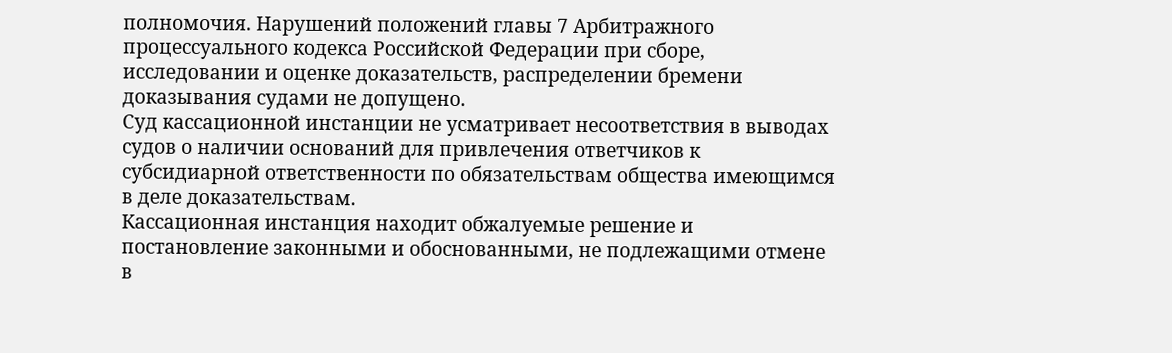полномочия. Нарушений положений главы 7 Арбитражного процессуального кодекса Российской Федерации при сборе, исследовании и оценке доказательств, распределении бремени доказывания судами не допущено.
Суд кассационной инстанции не усматривает несоответствия в выводах судов о наличии оснований для привлечения ответчиков к субсидиарной ответственности по обязательствам общества имеющимся в деле доказательствам.
Кассационная инстанция находит обжалуемые решение и постановление законными и обоснованными, не подлежащими отмене в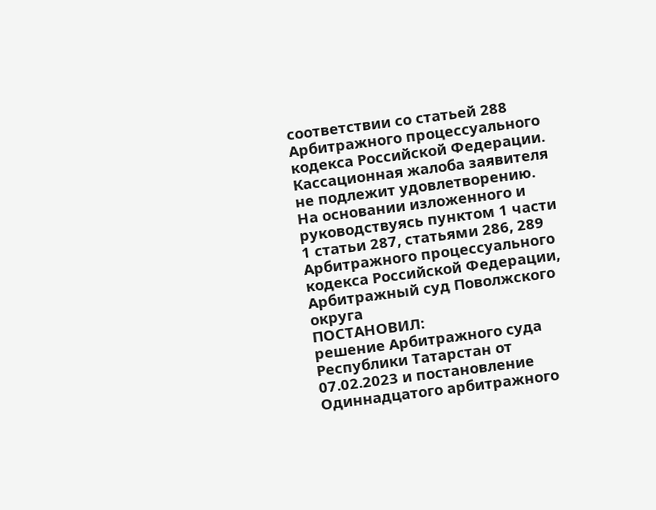соответствии со статьей 288 Арбитражного процессуального кодекса Российской Федерации.
Кассационная жалоба заявителя не подлежит удовлетворению.
На основании изложенного и руководствуясь пунктом 1 части 1 статьи 287, статьями 286, 289 Арбитражного процессуального кодекса Российской Федерации, Арбитражный суд Поволжского округа
ПОСТАНОВИЛ:
решение Арбитражного суда Республики Татарстан от 07.02.2023 и постановление Одиннадцатого арбитражного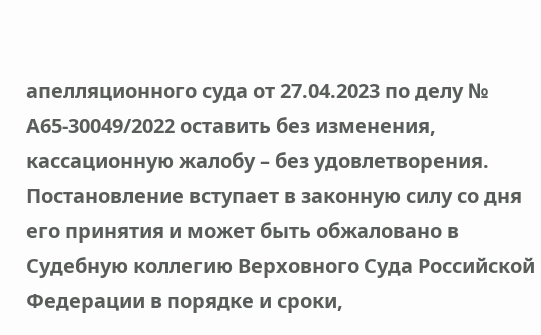апелляционного суда от 27.04.2023 по делу № А65-30049/2022 оставить без изменения, кассационную жалобу – без удовлетворения.
Постановление вступает в законную силу со дня его принятия и может быть обжаловано в Судебную коллегию Верховного Суда Российской Федерации в порядке и сроки,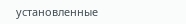установленные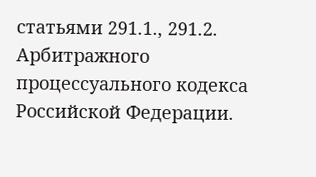статьями 291.1., 291.2. Арбитражного процессуального кодекса Российской Федерации.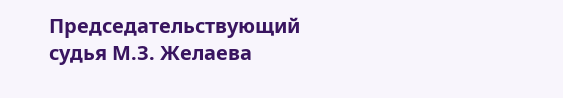Председательствующий судья М.З. Желаева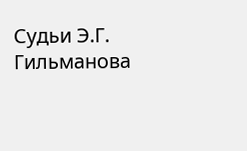Судьи Э.Г. Гильманова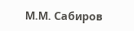М.М. Сабиров